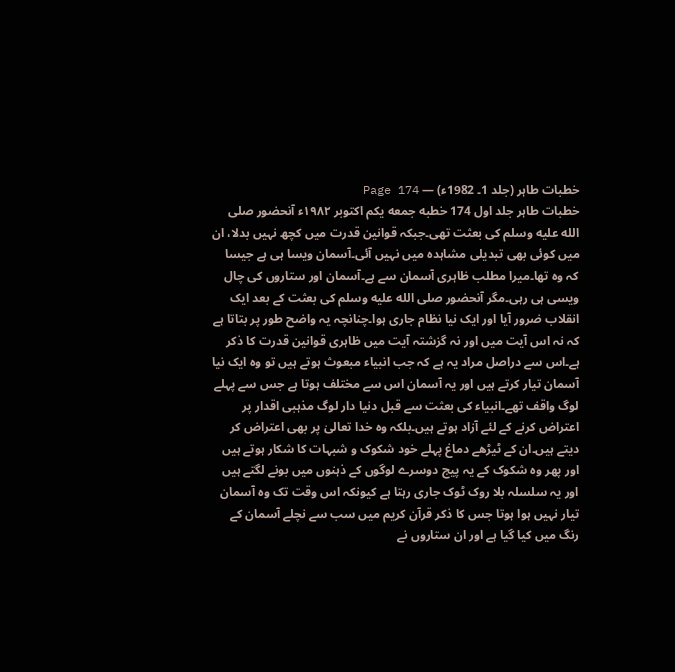خطبات طاہر (جلد 1۔ 1982ء) — Page 174
خطبات طاہر جلد اول 174 خطبه جمعه یکم اکتوبر ۱۹۸۲ء آنحضور صلى الله عليه وسلم کی بعثت تھی۔جبکہ قوانین قدرت میں کچھ نہیں بدلا، ان میں کوئی بھی تبدیلی مشاہدہ میں نہیں آئی۔آسمان ویسا ہی ہے جیسا کہ وہ تھا۔میرا مطلب ظاہری آسمان سے ہے۔آسمان اور ستاروں کی چال ویسی ہی رہی۔مگر آنحضور صلى الله عليه وسلم کی بعثت کے بعد ایک انقلاب ضرور آیا اور ایک نیا نظام جاری ہوا۔چنانچہ یہ واضح طور پر بتاتا ہے کہ نہ اس آیت میں اور نہ گزشتہ آیت میں ظاہری قوانین قدرت کا ذکر ہے۔اس سے دراصل مراد یہ ہے کہ جب انبیاء مبعوث ہوتے ہیں تو وہ ایک نیا آسمان تیار کرتے ہیں اور یہ آسمان اس سے مختلف ہوتا ہے جس سے پہلے لوگ واقف تھے۔انبیاء کی بعثت سے قبل دنیا دار لوگ مذہبی اقدار پر اعتراض کرنے کے لئے آزاد ہوتے ہیں۔بلکہ وہ خدا تعالیٰ پر بھی اعتراض کر دیتے ہیں۔ان کے ٹیڑھے دماغ پہلے خود شکوک و شبہات کا شکار ہوتے ہیں اور پھر وہ شکوک کے یہ پیج دوسرے لوگوں کے ذہنوں میں بونے لگتے ہیں اور یہ سلسلہ بلا روک ٹوک جاری رہتا ہے کیونکہ اس وقت تک وہ آسمان تیار نہیں ہوا ہوتا جس کا ذکر قرآن کریم میں سب سے نچلے آسمان کے رنگ میں کیا گیا ہے اور ان ستاروں نے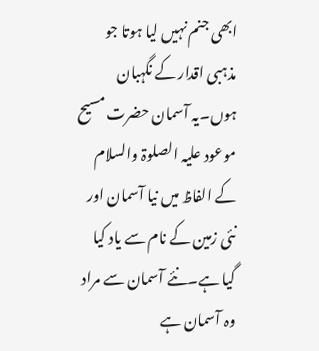ابھی جنم نہیں لیا ہوتا جو مذہبی اقدار کے نگہبان ہوں۔یہ آسمان حضرت مسیح موعود علیہ الصلوۃ والسلام کے الفاظ میں نیا آسمان اور نئی زمین کے نام سے یاد کیا گیا ہے۔نئے آسمان سے مراد وہ آسمان ہے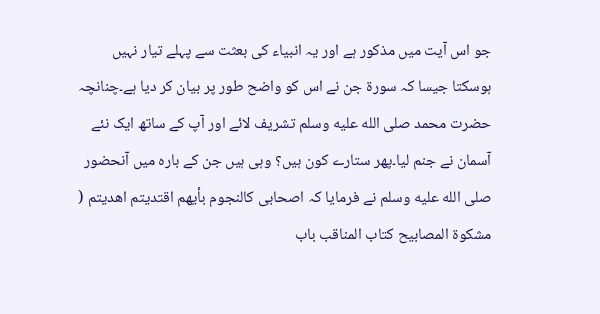جو اس آیت میں مذکور ہے اور یہ انبیاء کی بعثت سے پہلے تیار نہیں ہوسکتا جیسا کہ سورۃ جن نے اس کو واضح طور پر بیان کر دیا ہے۔چنانچہ حضرت محمد صلى الله عليه وسلم تشریف لائے اور آپ کے ساتھ ایک نئے آسمان نے جنم لیا۔پھر ستارے کون ہیں؟ وہی ہیں جن کے بارہ میں آنحضور صلى الله عليه وسلم نے فرمایا کہ اصحابی کالنجوم بأيهم اقتديتم اهديتم ( مشکوۃ المصابیح کتاب المناقب باب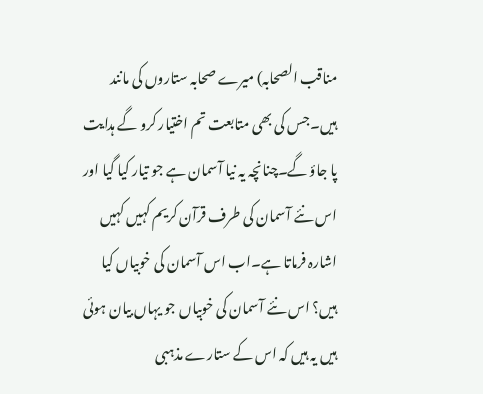مناقب الصحابہ) میرے صحابہ ستاروں کی مانند ہیں۔جس کی بھی متابعت تم اختیار کرو گے ہدایت پا جاؤ گے۔چنانچہ یہ نیا آسمان ہے جو تیار کیا گیا اور اس نئے آسمان کی طرف قرآن کریم کہیں کہیں اشارہ فرماتا ہے۔اب اس آسمان کی خوبیاں کیا ہیں؟ اس نئے آسمان کی خوبیاں جو یہاں بیان ہوئی ہیں یہ ہیں کہ اس کے ستارے مذہبی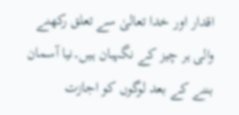اقدار اور خدا تعالیٰ سے تعلق رکھنے والی ہر چیز کے نگہبان ہیں۔نیا آسمان بننے کے بعد لوگوں کو اجازت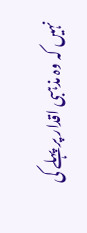نہیں کہ وہ مذہبی اقدار پر پہلے کی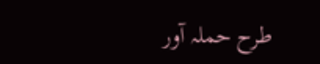طرح حملہ آور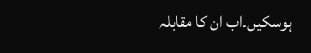ہوسکیں۔اب ان کا مقابلہ